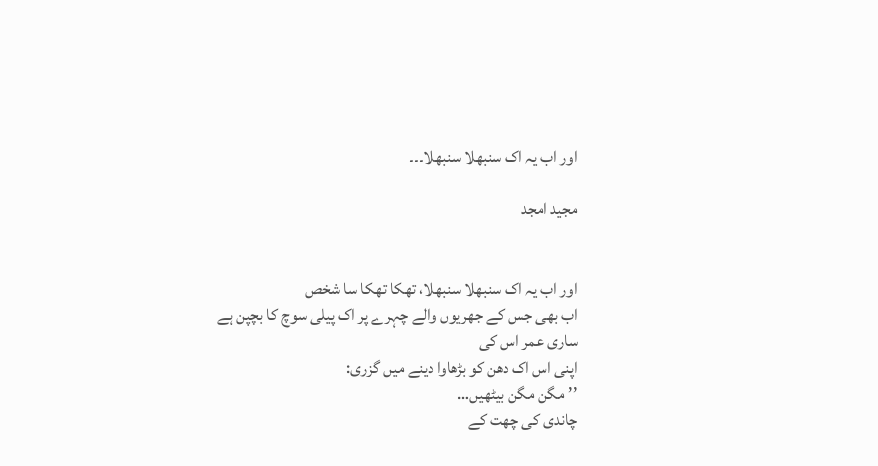اور اب یہ اک سنبھلا سنبھلا۔۔۔

مجید امجد


اور اب یہ اک سنبھلا سنبھلا، تھکا تھکا سا شخص
اب بھی جس کے جھریوں والے چہرے پر اک پیلی سوچ کا بچپن ہے
ساری عمر اس کی
اپنی اس اک دھن کو بڑھاوا دینے میں گزری:
’’مگن مگن بیٹھیں…
چاندی کی چھت کے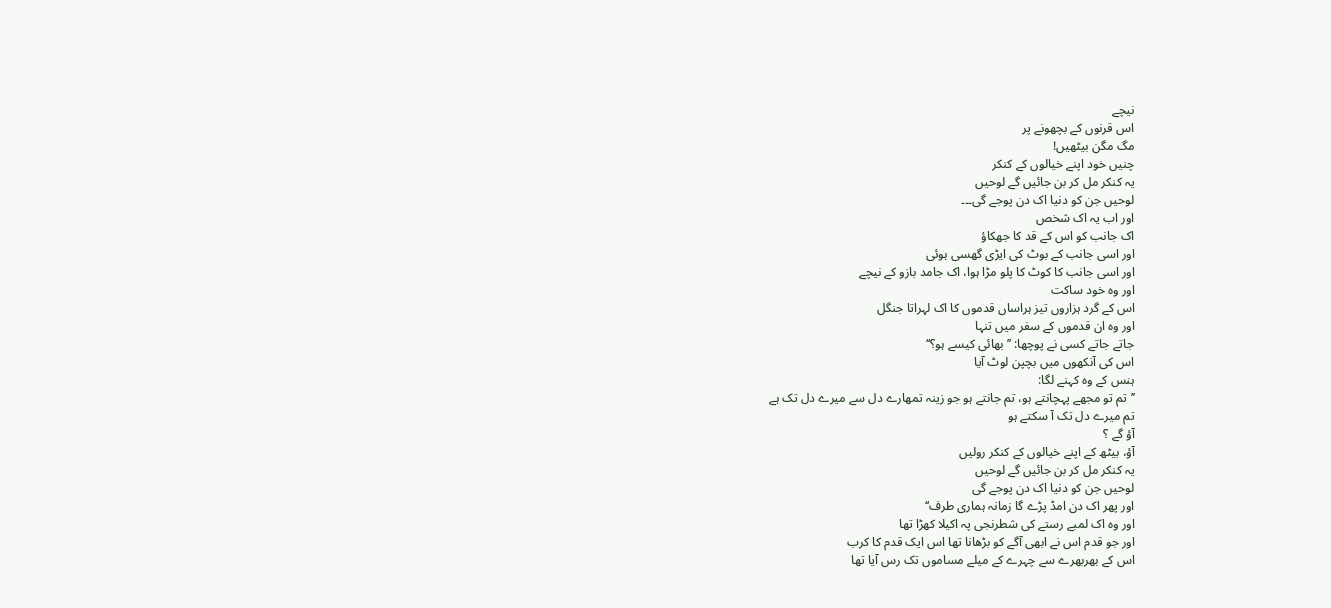نیچے
اس قرنوں کے بچھونے پر
مگ مگن بیٹھیں!
چنیں خود اپنے خیالوں کے کنکر
یہ کنکر مل کر بن جائیں گے لوحیں
لوحیں جن کو دنیا اک دن پوجے گی۔۔۔
اور اب یہ اک شخص
اک جانب کو اس کے قد کا جھکاؤ
اور اسی جانب کے بوٹ کی ایڑی گھسی ہوئی
اور اسی جانب کا کوٹ کا پلو مڑا ہوا، اک جامد بازو کے نیچے
اور وہ خود ساکت
اس کے گرد ہزاروں تیز ہراساں قدموں کا اک لہراتا جنگل
اور وہ ان قدموں کے سفر میں تنہا
جاتے جاتے کسی نے پوچھا: ’’بھائی کیسے ہو؟‘‘
اس کی آنکھوں میں بچپن لوٹ آیا
ہنس کے وہ کہنے لگا:
’’تم تو مجھے پہچانتے ہو، تم جانتے ہو جو زینہ تمھارے دل سے میرے دل تک ہے
تم میرے دل تک آ سکتے ہو
آؤ گے ؟
آؤ، بیٹھ کے اپنے خیالوں کے کنکر رولیں
یہ کنکر مل کر بن جائیں گے لوحیں
لوحیں جن کو دنیا اک دن پوجے گی
اور پھر اک دن امڈ پڑے گا زمانہ ہماری طرف‘‘
اور وہ اک لمبے رستے کی شطرنجی پہ اکیلا کھڑا تھا
اور جو قدم اس نے ابھی آگے کو بڑھانا تھا اس ایک قدم کا کرب
اس کے بھربھرے سے چہرے کے میلے مساموں تک رس آیا تھا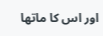اور اس کا ماتھا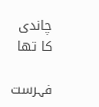چاندی کا تھا

فہرست